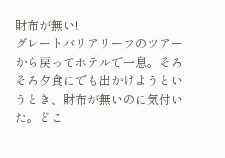財布が無い!
グレートバリアリーフのツアーから戻ってホテルで一息。そろそろ夕食にでも出かけようというとき、財布が無いのに気付いた。どこ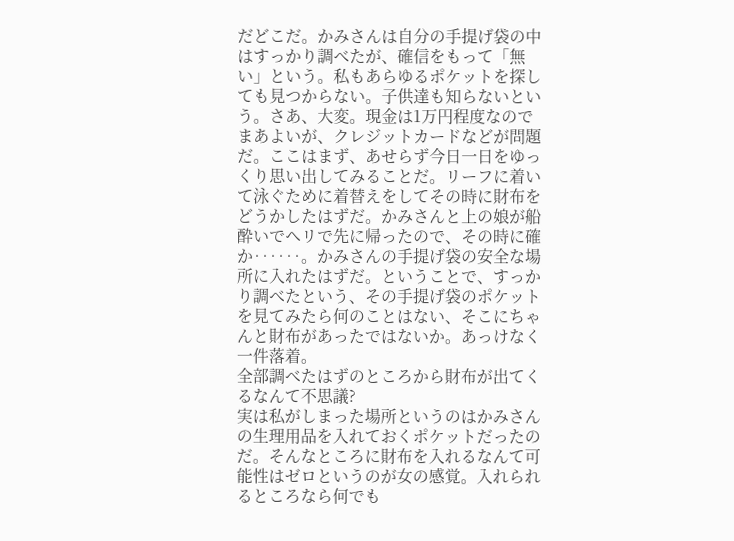だどこだ。かみさんは自分の手提げ袋の中はすっかり調べたが、確信をもって「無い」という。私もあらゆるポケットを探しても見つからない。子供達も知らないという。さあ、大変。現金は1万円程度なのでまあよいが、クレジットカードなどが問題だ。ここはまず、あせらず今日一日をゆっくり思い出してみることだ。リーフに着いて泳ぐために着替えをしてその時に財布をどうかしたはずだ。かみさんと上の娘が船酔いでヘリで先に帰ったので、その時に確か‥‥‥。かみさんの手提げ袋の安全な場所に入れたはずだ。ということで、すっかり調べたという、その手提げ袋のポケットを見てみたら何のことはない、そこにちゃんと財布があったではないか。あっけなく一件落着。
全部調べたはずのところから財布が出てくるなんて不思議?
実は私がしまった場所というのはかみさんの生理用品を入れておくポケットだったのだ。そんなところに財布を入れるなんて可能性はゼロというのが女の感覚。入れられるところなら何でも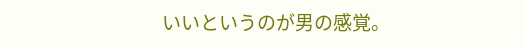いいというのが男の感覚。